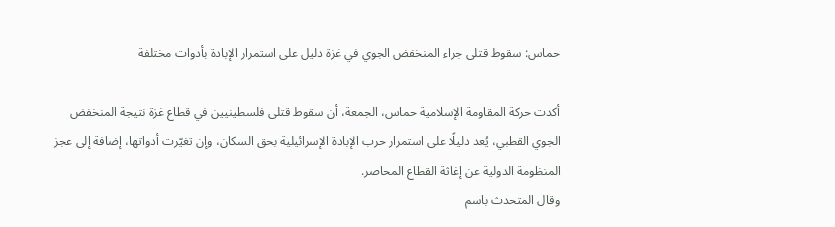حماس: سقوط قتلى جراء المنخفض الجوي في غزة دليل على استمرار الإبادة بأدوات مختلفة

أكدت حركة المقاومة الإسلامية حماس، الجمعة، أن سقوط قتلى فلسطينيين في قطاع غزة نتيجة المنخفض الجوي القطبي، يُعد دليلًا على استمرار حرب الإبادة الإسرائيلية بحق السكان، وإن تغيّرت أدواتها، إضافة إلى عجز المنظومة الدولية عن إغاثة القطاع المحاصر.
وقال المتحدث باسم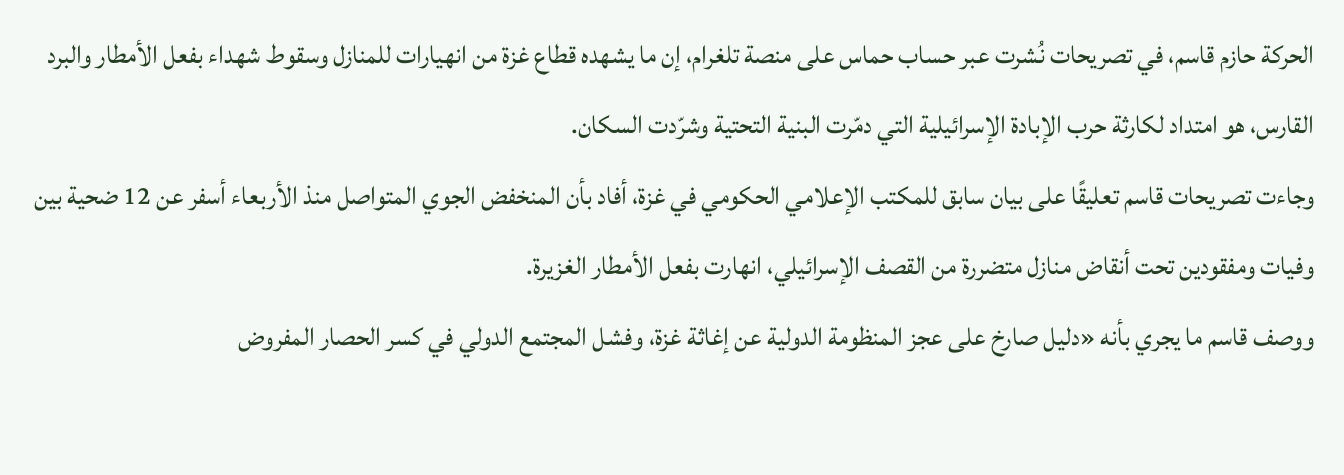الحركة حازم قاسم، في تصريحات نُشرت عبر حساب حماس على منصة تلغرام، إن ما يشهده قطاع غزة من انهيارات للمنازل وسقوط شهداء بفعل الأمطار والبرد القارس، هو امتداد لكارثة حرب الإبادة الإسرائيلية التي دمّرت البنية التحتية وشرّدت السكان.
وجاءت تصريحات قاسم تعليقًا على بيان سابق للمكتب الإعلامي الحكومي في غزة، أفاد بأن المنخفض الجوي المتواصل منذ الأربعاء أسفر عن 12 ضحية بين وفيات ومفقودين تحت أنقاض منازل متضررة من القصف الإسرائيلي، انهارت بفعل الأمطار الغزيرة.
ووصف قاسم ما يجري بأنه «دليل صارخ على عجز المنظومة الدولية عن إغاثة غزة، وفشل المجتمع الدولي في كسر الحصار المفروض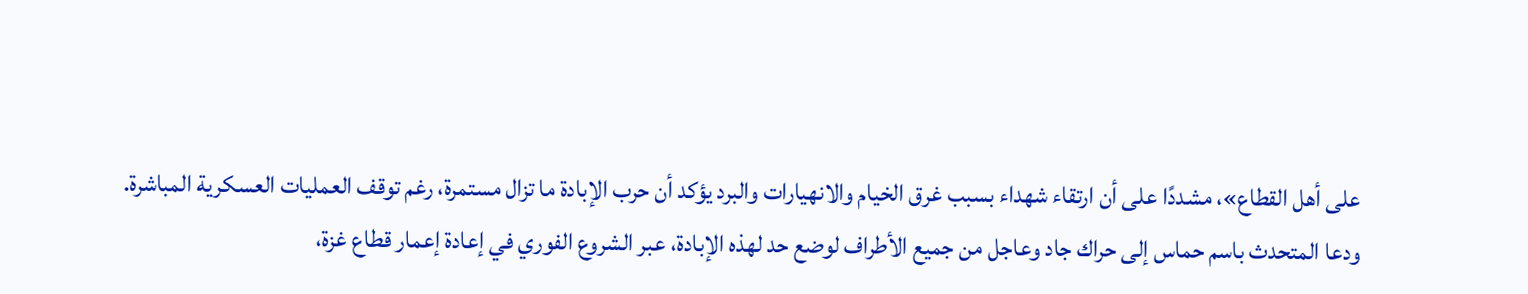على أهل القطاع»، مشددًا على أن ارتقاء شهداء بسبب غرق الخيام والانهيارات والبرد يؤكد أن حرب الإبادة ما تزال مستمرة، رغم توقف العمليات العسكرية المباشرة.
ودعا المتحدث باسم حماس إلى حراك جاد وعاجل من جميع الأطراف لوضع حد لهذه الإبادة، عبر الشروع الفوري في إعادة إعمار قطاع غزة،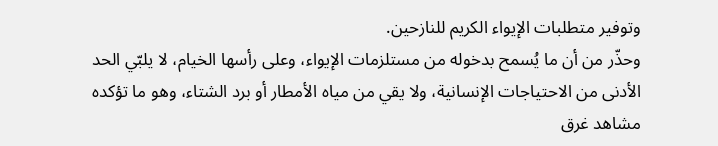وتوفير متطلبات الإيواء الكريم للنازحين.
وحذّر من أن ما يُسمح بدخوله من مستلزمات الإيواء، وعلى رأسها الخيام، لا يلبّي الحد الأدنى من الاحتياجات الإنسانية، ولا يقي من مياه الأمطار أو برد الشتاء، وهو ما تؤكده مشاهد غرق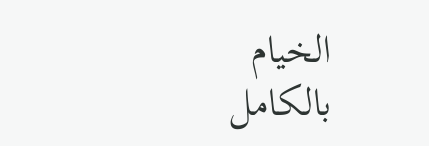الخيام بالكامل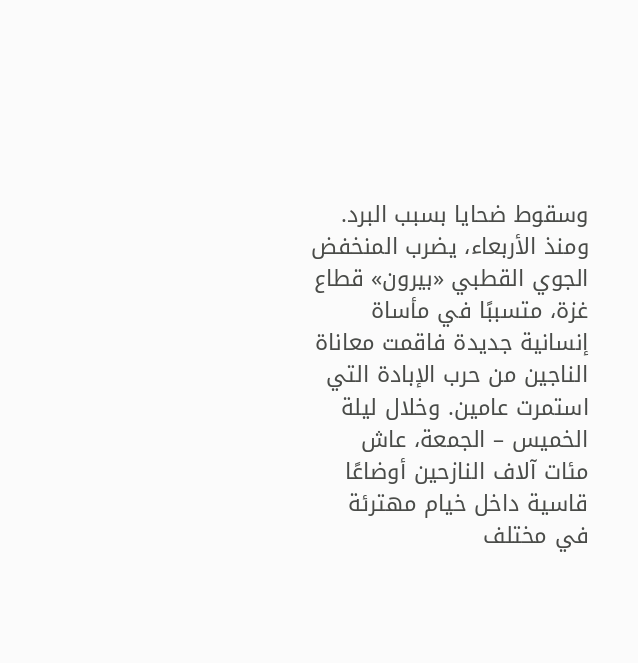وسقوط ضحايا بسبب البرد.
ومنذ الأربعاء، يضرب المنخفض الجوي القطبي «بيرون» قطاع غزة، متسببًا في مأساة إنسانية جديدة فاقمت معاناة الناجين من حرب الإبادة التي استمرت عامين. وخلال ليلة الخميس – الجمعة، عاش مئات آلاف النازحين أوضاعًا قاسية داخل خيام مهترئة في مختلف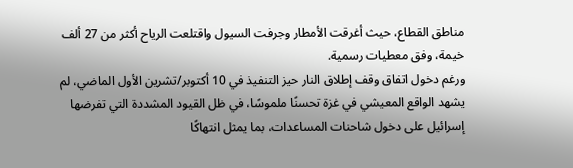مناطق القطاع، حيث أغرقت الأمطار وجرفت السيول واقتلعت الرياح أكثر من 27 ألف خيمة، وفق معطيات رسمية.
ورغم دخول اتفاق وقف إطلاق النار حيز التنفيذ في 10 أكتوبر/تشرين الأول الماضي، لم يشهد الواقع المعيشي في غزة تحسنًا ملموسًا، في ظل القيود المشددة التي تفرضها إسرائيل على دخول شاحنات المساعدات، بما يمثل انتهاكًا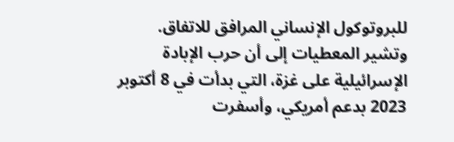للبروتوكول الإنساني المرافق للاتفاق.
وتشير المعطيات إلى أن حرب الإبادة الإسرائيلية على غزة، التي بدأت في 8 أكتوبر 2023 بدعم أمريكي، وأسفرت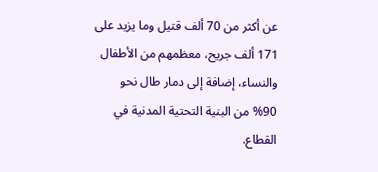عن أكثر من 70 ألف قتيل وما يزيد على 171 ألف جريح، معظمهم من الأطفال والنساء، إضافة إلى دمار طال نحو 90% من البنية التحتية المدنية في القطاع.